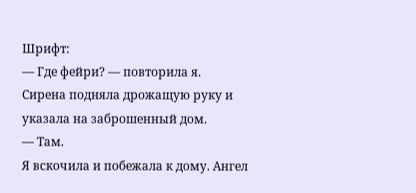Шрифт:
— Где фейри? — повторила я.
Сирена подняла дрожащую руку и указала на заброшенный дом.
— Там.
Я вскочила и побежала к дому. Ангел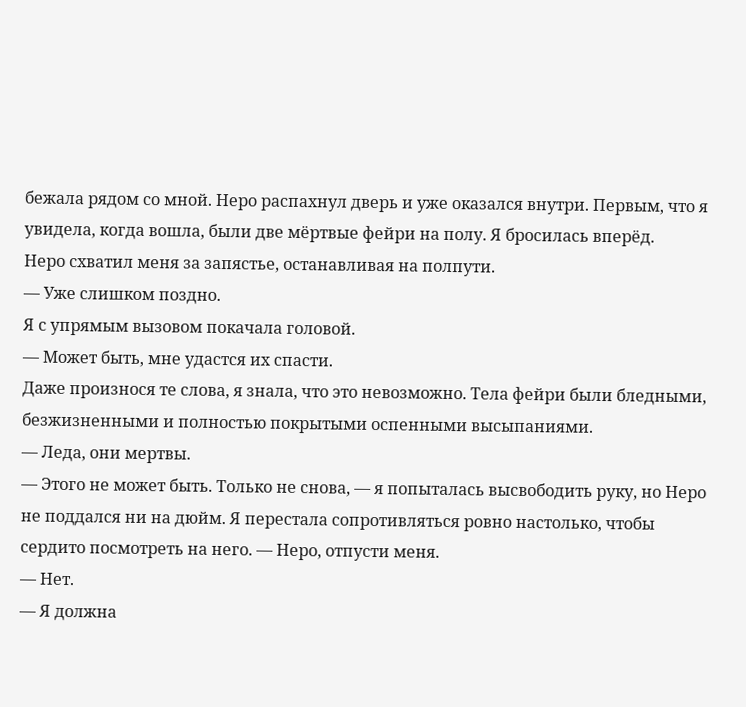бежала рядом со мной. Неро распахнул дверь и уже оказался внутри. Первым, что я увидела, когда вошла, были две мёртвые фейри на полу. Я бросилась вперёд.
Неро схватил меня за запястье, останавливая на полпути.
— Уже слишком поздно.
Я с упрямым вызовом покачала головой.
— Может быть, мне удастся их спасти.
Даже произнося те слова, я знала, что это невозможно. Тела фейри были бледными, безжизненными и полностью покрытыми оспенными высыпаниями.
— Леда, они мертвы.
— Этого не может быть. Только не снова, — я попыталась высвободить руку, но Неро не поддался ни на дюйм. Я перестала сопротивляться ровно настолько, чтобы сердито посмотреть на него. — Неро, отпусти меня.
— Нет.
— Я должна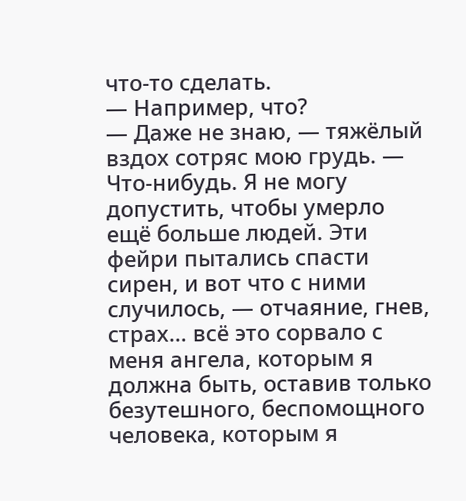что-то сделать.
— Например, что?
— Даже не знаю, — тяжёлый вздох сотряс мою грудь. — Что-нибудь. Я не могу допустить, чтобы умерло ещё больше людей. Эти фейри пытались спасти сирен, и вот что с ними случилось, — отчаяние, гнев, страх… всё это сорвало с меня ангела, которым я должна быть, оставив только безутешного, беспомощного человека, которым я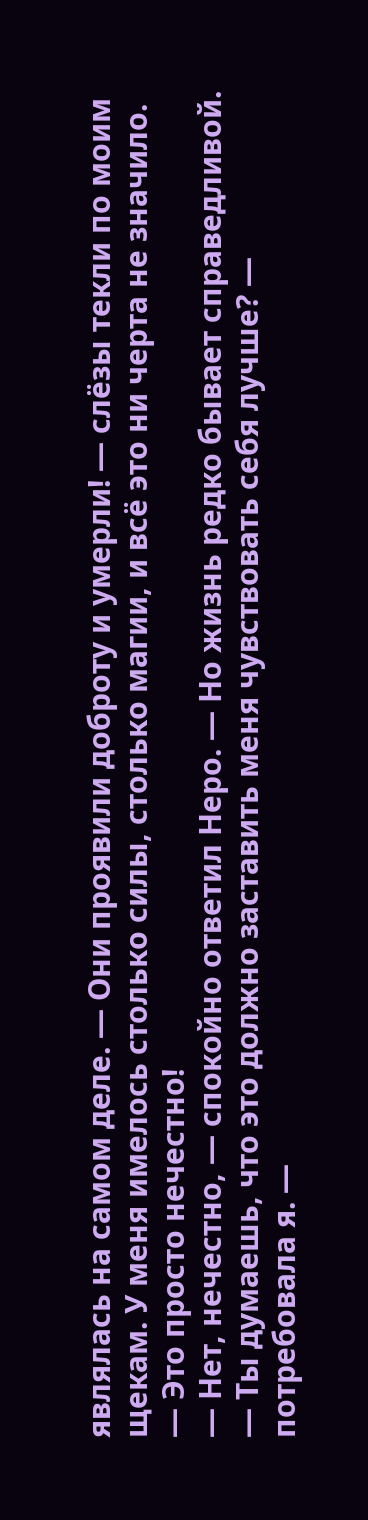являлась на самом деле. — Они проявили доброту и умерли! — слёзы текли по моим щекам. У меня имелось столько силы, столько магии, и всё это ни черта не значило. — Это просто нечестно!
— Нет, нечестно, — спокойно ответил Неро. — Но жизнь редко бывает справедливой.
— Ты думаешь, что это должно заставить меня чувствовать себя лучше? — потребовала я. —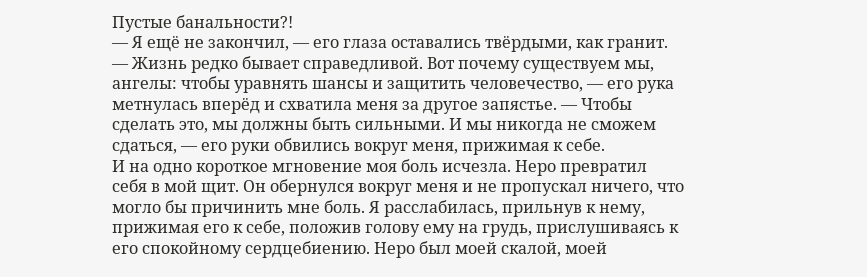Пустые банальности?!
— Я ещё не закончил, — его глаза оставались твёрдыми, как гранит. — Жизнь редко бывает справедливой. Вот почему существуем мы, ангелы: чтобы уравнять шансы и защитить человечество, — его рука метнулась вперёд и схватила меня за другое запястье. — Чтобы сделать это, мы должны быть сильными. И мы никогда не сможем сдаться, — его руки обвились вокруг меня, прижимая к себе.
И на одно короткое мгновение моя боль исчезла. Неро превратил себя в мой щит. Он обернулся вокруг меня и не пропускал ничего, что могло бы причинить мне боль. Я расслабилась, прильнув к нему, прижимая его к себе, положив голову ему на грудь, прислушиваясь к его спокойному сердцебиению. Неро был моей скалой, моей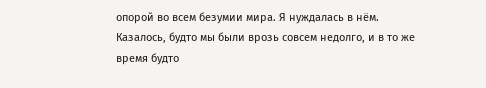опорой во всем безумии мира. Я нуждалась в нём.
Казалось, будто мы были врозь совсем недолго, и в то же время будто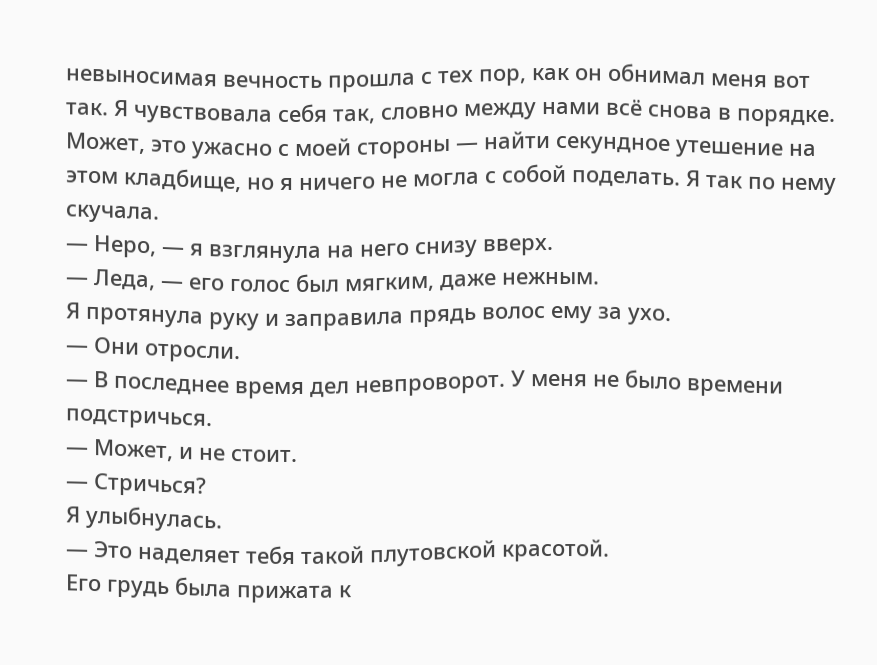невыносимая вечность прошла с тех пор, как он обнимал меня вот так. Я чувствовала себя так, словно между нами всё снова в порядке. Может, это ужасно с моей стороны — найти секундное утешение на этом кладбище, но я ничего не могла с собой поделать. Я так по нему скучала.
— Неро, — я взглянула на него снизу вверх.
— Леда, — его голос был мягким, даже нежным.
Я протянула руку и заправила прядь волос ему за ухо.
— Они отросли.
— В последнее время дел невпроворот. У меня не было времени подстричься.
— Может, и не стоит.
— Стричься?
Я улыбнулась.
— Это наделяет тебя такой плутовской красотой.
Его грудь была прижата к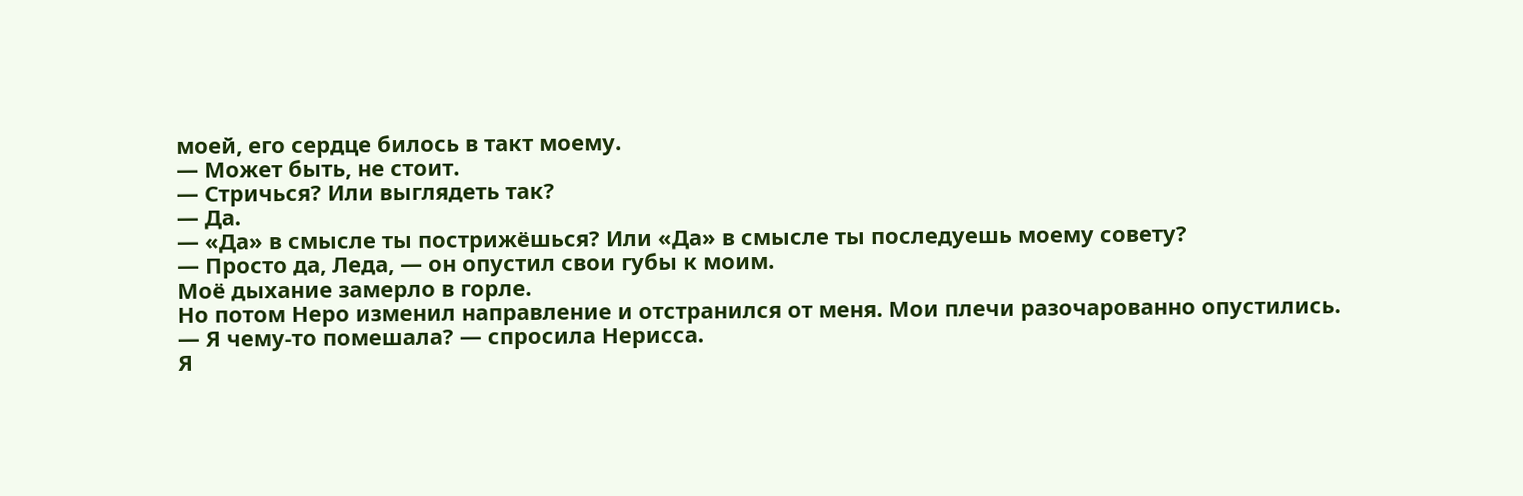моей, его сердце билось в такт моему.
— Может быть, не стоит.
— Стричься? Или выглядеть так?
— Да.
— «Да» в смысле ты пострижёшься? Или «Да» в смысле ты последуешь моему совету?
— Просто да, Леда, — он опустил свои губы к моим.
Моё дыхание замерло в горле.
Но потом Неро изменил направление и отстранился от меня. Мои плечи разочарованно опустились.
— Я чему-то помешала? — спросила Нерисса.
Я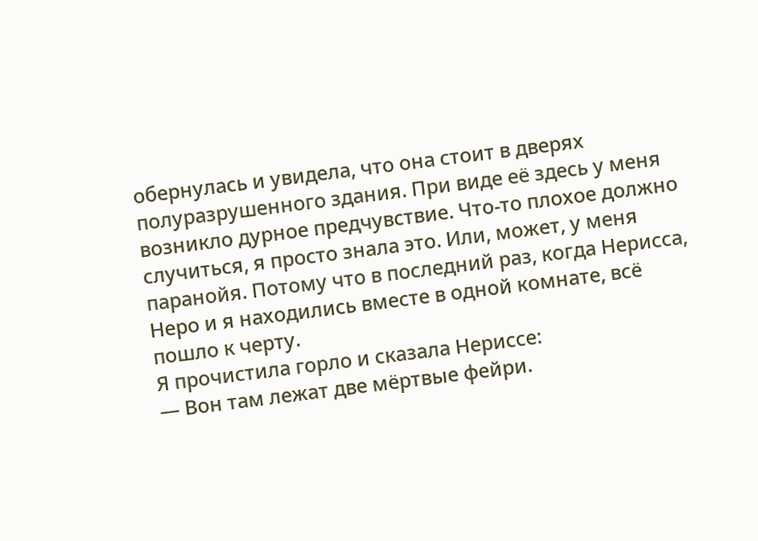обернулась и увидела, что она стоит в дверях полуразрушенного здания. При виде её здесь у меня возникло дурное предчувствие. Что-то плохое должно случиться, я просто знала это. Или, может, у меня паранойя. Потому что в последний раз, когда Нерисса, Неро и я находились вместе в одной комнате, всё пошло к черту.
Я прочистила горло и сказала Нериссе:
— Вон там лежат две мёртвые фейри.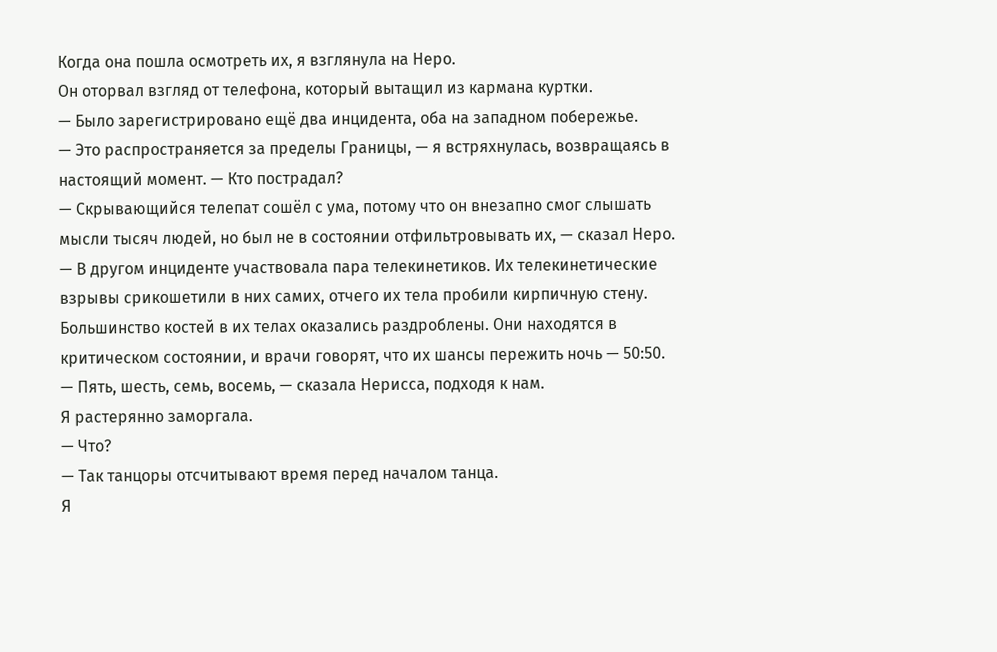Когда она пошла осмотреть их, я взглянула на Неро.
Он оторвал взгляд от телефона, который вытащил из кармана куртки.
— Было зарегистрировано ещё два инцидента, оба на западном побережье.
— Это распространяется за пределы Границы, — я встряхнулась, возвращаясь в настоящий момент. — Кто пострадал?
— Скрывающийся телепат сошёл с ума, потому что он внезапно смог слышать мысли тысяч людей, но был не в состоянии отфильтровывать их, — сказал Неро. — В другом инциденте участвовала пара телекинетиков. Их телекинетические взрывы срикошетили в них самих, отчего их тела пробили кирпичную стену. Большинство костей в их телах оказались раздроблены. Они находятся в критическом состоянии, и врачи говорят, что их шансы пережить ночь — 50:50.
— Пять, шесть, семь, восемь, — сказала Нерисса, подходя к нам.
Я растерянно заморгала.
— Что?
— Так танцоры отсчитывают время перед началом танца.
Я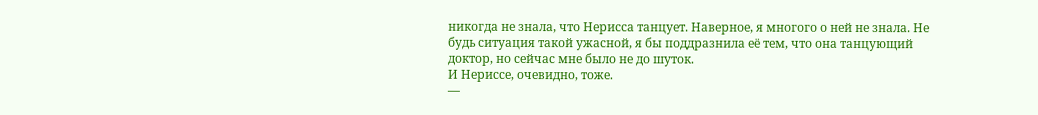никогда не знала, что Нерисса танцует. Наверное, я многого о ней не знала. Не будь ситуация такой ужасной, я бы поддразнила её тем, что она танцующий доктор, но сейчас мне было не до шуток.
И Нериссе, очевидно, тоже.
—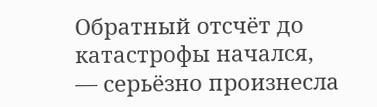Обратный отсчёт до катастрофы начался, — серьёзно произнесла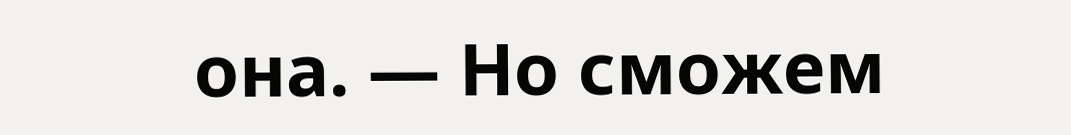она. — Но сможем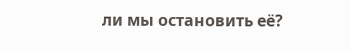ли мы остановить её?